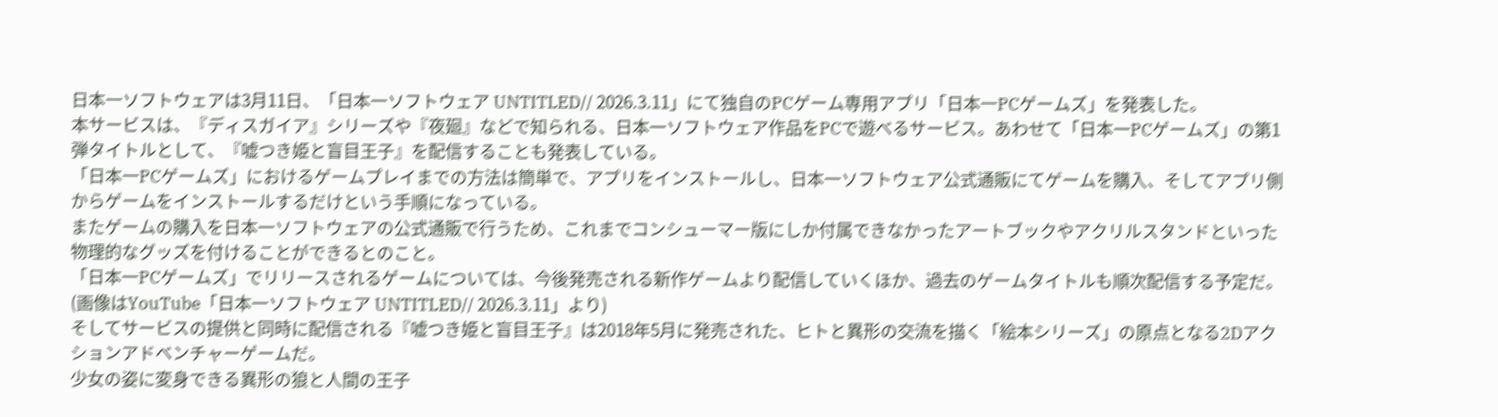日本一ソフトウェアは3月11日、「日本一ソフトウェア UNTITLED// 2026.3.11」にて独自のPCゲーム専用アプリ「日本一PCゲームズ」を発表した。
本サービスは、『ディスガイア』シリーズや『夜廻』などで知られる、日本一ソフトウェア作品をPCで遊べるサービス。あわせて「日本一PCゲームズ」の第1弾タイトルとして、『嘘つき姫と盲目王子』を配信することも発表している。
「日本一PCゲームズ」におけるゲームプレイまでの方法は簡単で、アプリをインストールし、日本一ソフトウェア公式通販にてゲームを購入、そしてアプリ側からゲームをインストールするだけという手順になっている。
またゲームの購入を日本一ソフトウェアの公式通販で行うため、これまでコンシューマー版にしか付属できなかったアートブックやアクリルスタンドといった物理的なグッズを付けることができるとのこと。
「日本一PCゲームズ」でリリースされるゲームについては、今後発売される新作ゲームより配信していくほか、過去のゲームタイトルも順次配信する予定だ。
(画像はYouTube「日本一ソフトウェア UNTITLED// 2026.3.11」より)
そしてサービスの提供と同時に配信される『嘘つき姫と盲目王子』は2018年5月に発売された、ヒトと異形の交流を描く「絵本シリーズ」の原点となる2Dアクションアドベンチャーゲームだ。
少女の姿に変身できる異形の狼と人間の王子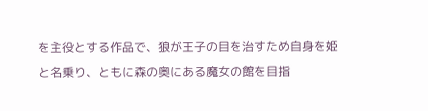を主役とする作品で、狼が王子の目を治すため自身を姫と名乗り、ともに森の奥にある魔女の館を目指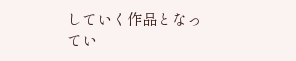していく作品となってい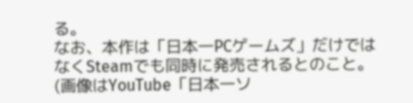る。
なお、本作は「日本一PCゲームズ」だけではなくSteamでも同時に発売されるとのこと。
(画像はYouTube「日本一ソ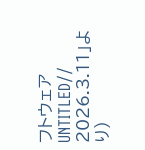フトウェア UNTITLED// 2026.3.11」より)